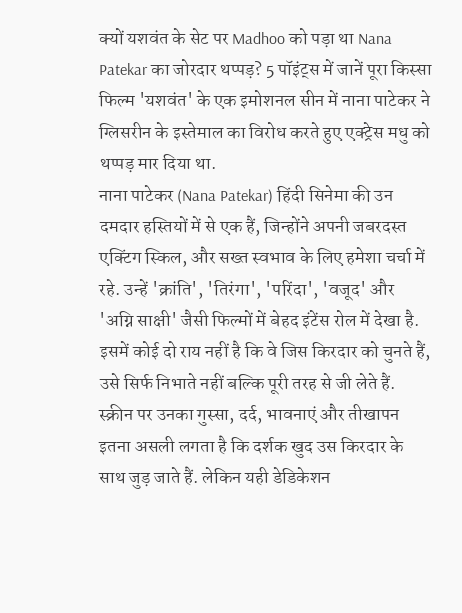क्यों यशवंत के सेट पर Madhoo को पड़ा था Nana Patekar का जोरदार थप्पड़? 5 पॉइंट्स में जानें पूरा किस्सा
फिल्म 'यशवंत' के एक इमोशनल सीन में नाना पाटेकर ने ग्लिसरीन के इस्तेमाल का विरोध करते हुए एक्ट्रेस मधु को थप्पड़ मार दिया था.
नाना पाटेकर (Nana Patekar) हिंदी सिनेमा की उन दमदार हस्तियों में से एक हैं, जिन्होंने अपनी जबरदस्त एक्टिंग स्किल, और सख्त स्वभाव के लिए हमेशा चर्चा में रहे. उन्हें 'क्रांति', 'तिरंगा', 'परिंदा', 'वजूद' और 'अग्नि साक्षी' जैसी फिल्मों में बेहद इंटेंस रोल में देखा है. इसमें कोई दो राय नहीं है कि वे जिस किरदार को चुनते हैं, उसे सिर्फ निभाते नहीं बल्कि पूरी तरह से जी लेते हैं. स्क्रीन पर उनका गुस्सा, दर्द, भावनाएं और तीखापन इतना असली लगता है कि दर्शक खुद उस किरदार के साथ जुड़ जाते हैं. लेकिन यही डेडिकेशन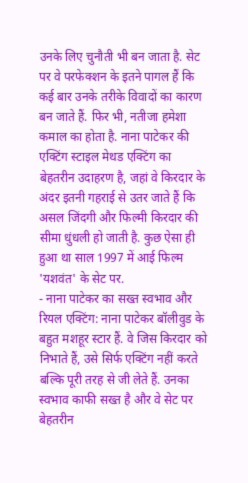उनके लिए चुनौती भी बन जाता है. सेट पर वे परफेक्शन के इतने पागल हैं कि कई बार उनके तरीके विवादों का कारण बन जाते हैं. फिर भी, नतीजा हमेशा कमाल का होता है. नाना पाटेकर की एक्टिंग स्टाइल मेथड एक्टिंग का बेहतरीन उदाहरण है, जहां वे किरदार के अंदर इतनी गहराई से उतर जाते हैं कि असल जिंदगी और फिल्मी किरदार की सीमा धुंधली हो जाती है. कुछ ऐसा ही हुआ था साल 1997 में आई फिल्म 'यशवंत' के सेट पर.
- नाना पाटेकर का सख्त स्वभाव और रियल एक्टिंग: नाना पाटेकर बॉलीवुड के बहुत मशहूर स्टार हैं. वे जिस किरदार को निभाते हैं, उसे सिर्फ एक्टिंग नहीं करते बल्कि पूरी तरह से जी लेते हैं. उनका स्वभाव काफी सख्त है और वे सेट पर बेहतरीन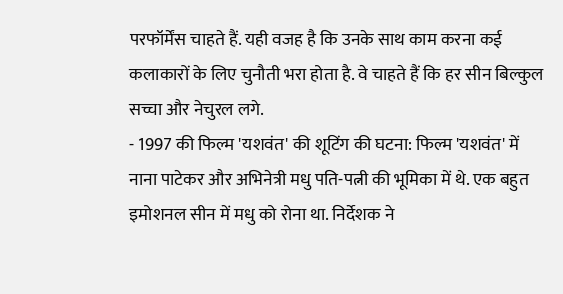परफॉर्मेंस चाहते हैं. यही वजह है कि उनके साथ काम करना कई कलाकारों के लिए चुनौती भरा होता है. वे चाहते हैं कि हर सीन बिल्कुल सच्चा और नेचुरल लगे.
- 1997 की फिल्म 'यशवंत' की शूटिंग की घटना: फिल्म 'यशवंत' में नाना पाटेकर और अभिनेत्री मधु पति-पत्नी की भूमिका में थे. एक बहुत इमोशनल सीन में मधु को रोना था. निर्देशक ने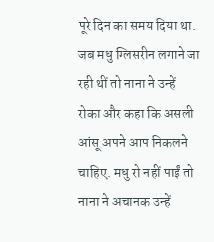पूरे दिन का समय दिया था. जब मधु ग्लिसरीन लगाने जा रही थीं तो नाना ने उन्हें रोका और कहा कि असली आंसू अपने आप निकलने चाहिए. मधु रो नहीं पाईं तो नाना ने अचानक उन्हें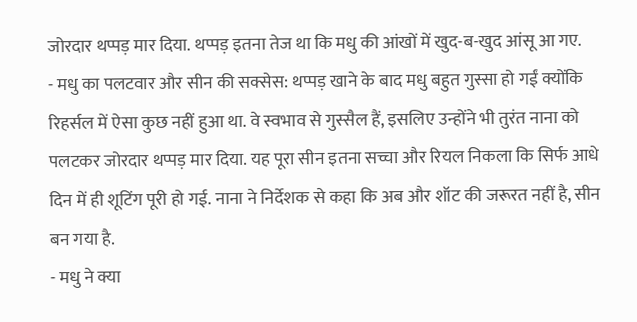जोरदार थप्पड़ मार दिया. थप्पड़ इतना तेज था कि मधु की आंखों में खुद-ब-खुद आंसू आ गए.
- मधु का पलटवार और सीन की सक्सेस: थप्पड़ खाने के बाद मधु बहुत गुस्सा हो गईं क्योंकि रिहर्सल में ऐसा कुछ नहीं हुआ था. वे स्वभाव से गुस्सैल हैं, इसलिए उन्होंने भी तुरंत नाना को पलटकर जोरदार थप्पड़ मार दिया. यह पूरा सीन इतना सच्चा और रियल निकला कि सिर्फ आधे दिन में ही शूटिंग पूरी हो गई. नाना ने निर्देशक से कहा कि अब और शॉट की जरूरत नहीं है, सीन बन गया है.
- मधु ने क्या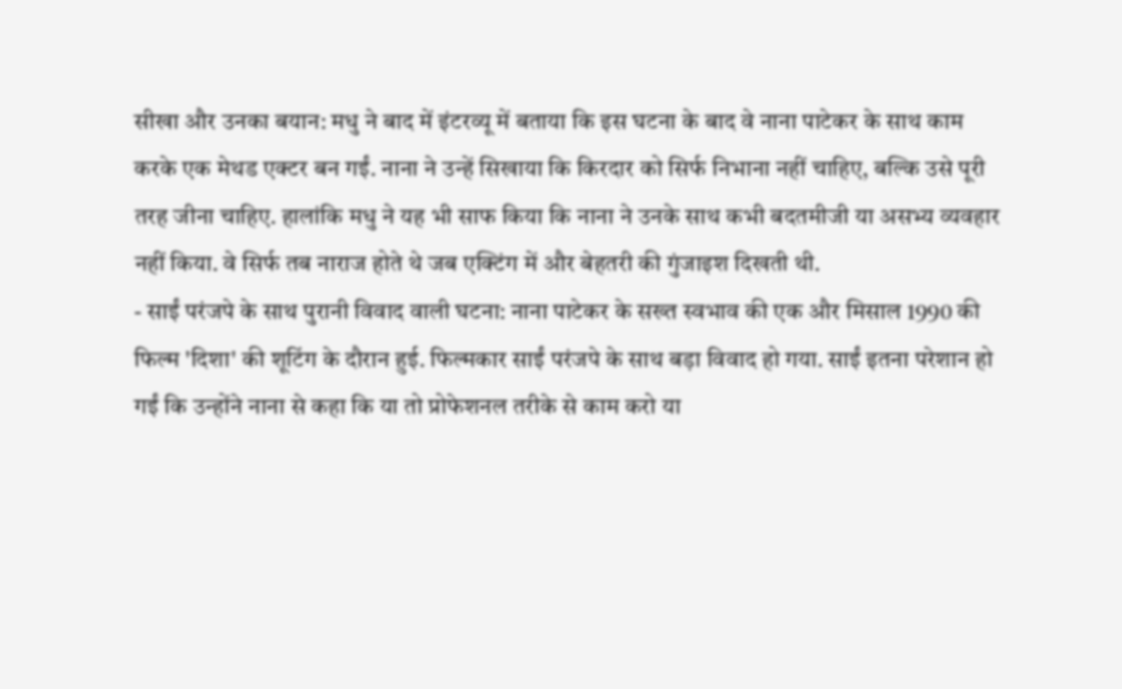सीखा और उनका बयान: मधु ने बाद में इंटरव्यू में बताया कि इस घटना के बाद वे नाना पाटेकर के साथ काम करके एक मेथड एक्टर बन गईं. नाना ने उन्हें सिखाया कि किरदार को सिर्फ निभाना नहीं चाहिए, बल्कि उसे पूरी तरह जीना चाहिए. हालांकि मधु ने यह भी साफ किया कि नाना ने उनके साथ कभी बदतमीजी या असभ्य व्यवहार नहीं किया. वे सिर्फ तब नाराज होते थे जब एक्टिंग में और बेहतरी की गुंजाइश दिखती थी.
- साईं परंजपे के साथ पुरानी विवाद वाली घटना: नाना पाटेकर के सख्त स्वभाव की एक और मिसाल 1990 की फिल्म 'दिशा' की शूटिंग के दौरान हुई. फिल्मकार साईं परंजपे के साथ बड़ा विवाद हो गया. साईं इतना परेशान हो गईं कि उन्होंने नाना से कहा कि या तो प्रोफेशनल तरीके से काम करो या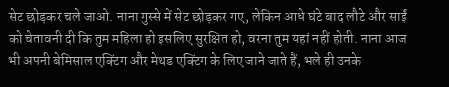सेट छोड़कर चले जाओ. नाना गुस्से में सेट छोड़कर गए, लेकिन आधे घंटे बाद लौटे और साईं को चेतावनी दी कि तुम महिला हो इसलिए सुरक्षित हो, वरना तुम यहां नहीं होती. नाना आज भी अपनी बेमिसाल एक्टिंग और मेथड एक्टिंग के लिए जाने जाते हैं, भले ही उनके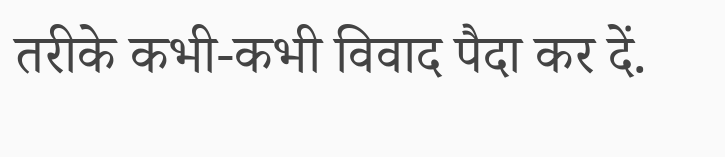तरीके कभी-कभी विवाद पैदा कर दें.